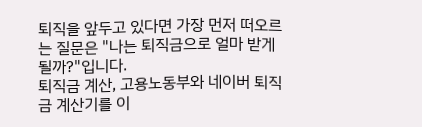퇴직을 앞두고 있다면 가장 먼저 떠오르는 질문은 "나는 퇴직금으로 얼마 받게 될까?"입니다.
퇴직금 계산, 고용노동부와 네이버 퇴직금 계산기를 이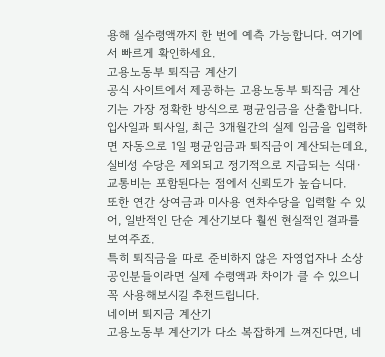용해 실수령액까지 한 번에 예측 가능합니다. 여기에서 빠르게 확인하세요.
고용노동부 퇴직금 계산기
공식 사이트에서 제공하는 고용노동부 퇴직금 계산기는 가장 정확한 방식으로 평균임금을 산출합니다.
입사일과 퇴사일, 최근 3개월간의 실제 임금을 입력하면 자동으로 1일 평균임금과 퇴직금이 계산되는데요,
실비성 수당은 제외되고 정기적으로 지급되는 식대·교통비는 포함된다는 점에서 신뢰도가 높습니다.
또한 연간 상여금과 미사용 연차수당을 입력할 수 있어, 일반적인 단순 계산기보다 훨씬 현실적인 결과를 보여주죠.
특히 퇴직금을 따로 준비하지 않은 자영업자나 소상공인분들이라면 실제 수령액과 차이가 클 수 있으니 꼭 사용해보시길 추천드립니다.
네이버 퇴지금 계산기
고용노동부 계산기가 다소 복잡하게 느껴진다면, 네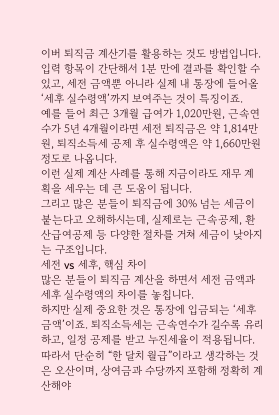이버 퇴직금 계산기를 활용하는 것도 방법입니다.
입력 항목이 간단해서 1분 만에 결과를 확인할 수 있고, 세전 금액뿐 아니라 실제 내 통장에 들어올 ‘세후 실수령액’까지 보여주는 것이 특징이죠.
예를 들어 최근 3개월 급여가 1,020만원, 근속연수가 5년 4개월이라면 세전 퇴직금은 약 1,814만원, 퇴직소득세 공제 후 실수령액은 약 1,660만원 정도로 나옵니다.
이런 실제 계산 사례를 통해 지금이라도 재무 계획을 세우는 데 큰 도움이 됩니다.
그리고 많은 분들이 퇴직금에 30% 넘는 세금이 붙는다고 오해하시는데, 실제로는 근속공제, 환산급여공제 등 다양한 절차를 거쳐 세금이 낮아지는 구조입니다.
세전 vs 세후, 핵심 차이
많은 분들이 퇴직금 계산을 하면서 세전 금액과 세후 실수령액의 차이를 놓칩니다.
하지만 실제 중요한 것은 통장에 입금되는 ‘세후 금액’이죠. 퇴직소득세는 근속연수가 길수록 유리하고, 일정 공제를 받고 누진세율이 적용됩니다.
따라서 단순히 “한 달치 월급”이라고 생각하는 것은 오산이며, 상여금과 수당까지 포함해 정확히 계산해야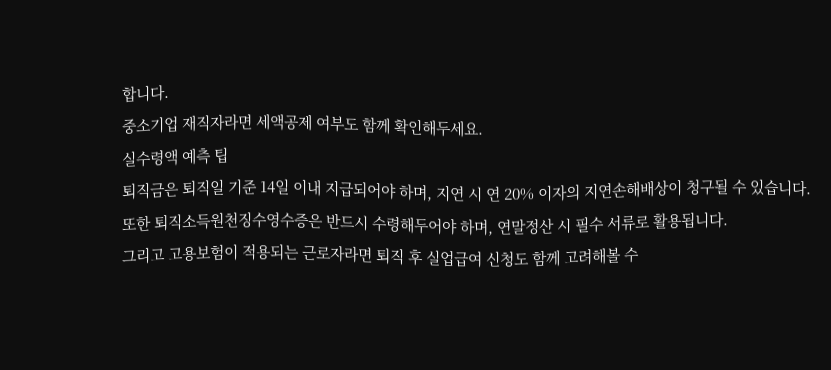합니다.
중소기업 재직자라면 세액공제 여부도 함께 확인해두세요.
실수령액 예측 팁
퇴직금은 퇴직일 기준 14일 이내 지급되어야 하며, 지연 시 연 20% 이자의 지연손해배상이 청구될 수 있습니다.
또한 퇴직소득원천징수영수증은 반드시 수령해두어야 하며, 연말정산 시 필수 서류로 활용됩니다.
그리고 고용보험이 적용되는 근로자라면 퇴직 후 실업급여 신청도 함께 고려해볼 수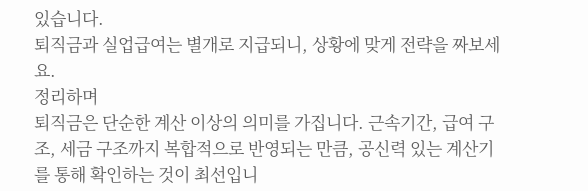있습니다.
퇴직금과 실업급여는 별개로 지급되니, 상황에 맞게 전략을 짜보세요.
정리하며
퇴직금은 단순한 계산 이상의 의미를 가집니다. 근속기간, 급여 구조, 세금 구조까지 복합적으로 반영되는 만큼, 공신력 있는 계산기를 통해 확인하는 것이 최선입니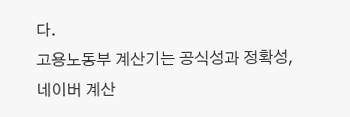다.
고용노동부 계산기는 공식성과 정확성, 네이버 계산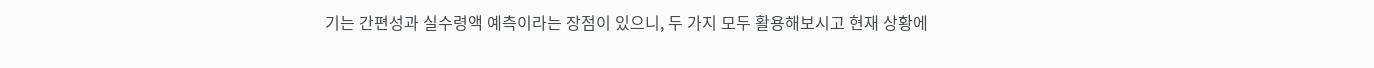기는 간편성과 실수령액 예측이라는 장점이 있으니, 두 가지 모두 활용해보시고 현재 상황에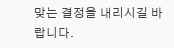맞는 결정을 내리시길 바랍니다.